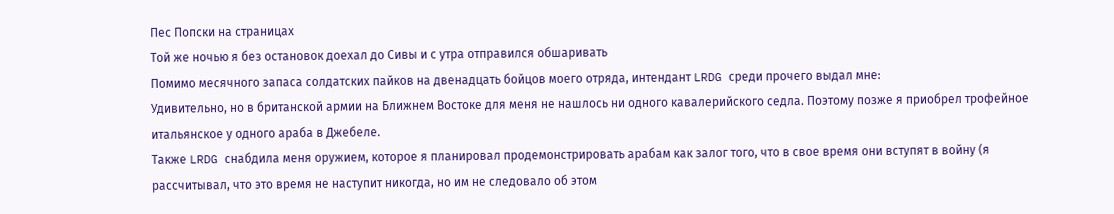Пес Попски на страницах
Той же ночью я без остановок доехал до Сивы и с утра отправился обшаривать
Помимо месячного запаса солдатских пайков на двенадцать бойцов моего отряда, интендант LRDG среди прочего выдал мне:
Удивительно, но в британской армии на Ближнем Востоке для меня не нашлось ни одного кавалерийского седла. Поэтому позже я приобрел трофейное итальянское у одного араба в Джебеле.
Также LRDG снабдила меня оружием, которое я планировал продемонстрировать арабам как залог того, что в свое время они вступят в войну (я рассчитывал, что это время не наступит никогда, но им не следовало об этом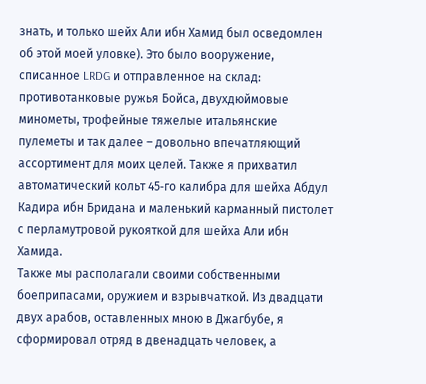знать, и только шейх Али ибн Хамид был осведомлен об этой моей уловке). Это было вооружение, списанное LRDG и отправленное на склад: противотанковые ружья Бойса, двухдюймовые минометы, трофейные тяжелые итальянские пулеметы и так далее – довольно впечатляющий ассортимент для моих целей. Также я прихватил автоматический кольт 45‐го калибра для шейха Абдул Кадира ибн Бридана и маленький карманный пистолет с перламутровой рукояткой для шейха Али ибн Хамида.
Также мы располагали своими собственными боеприпасами, оружием и взрывчаткой. Из двадцати двух арабов, оставленных мною в Джагбубе, я сформировал отряд в двенадцать человек, а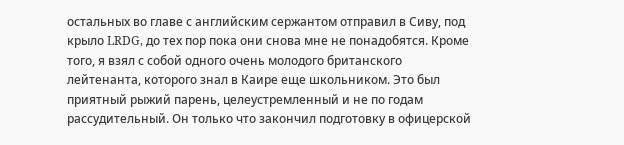остальных во главе с английским сержантом отправил в Сиву, под крыло LRDG, до тех пор пока они снова мне не понадобятся. Кроме того, я взял с собой одного очень молодого британского лейтенанта, которого знал в Каире еще школьником. Это был приятный рыжий парень, целеустремленный и не по годам рассудительный. Он только что закончил подготовку в офицерской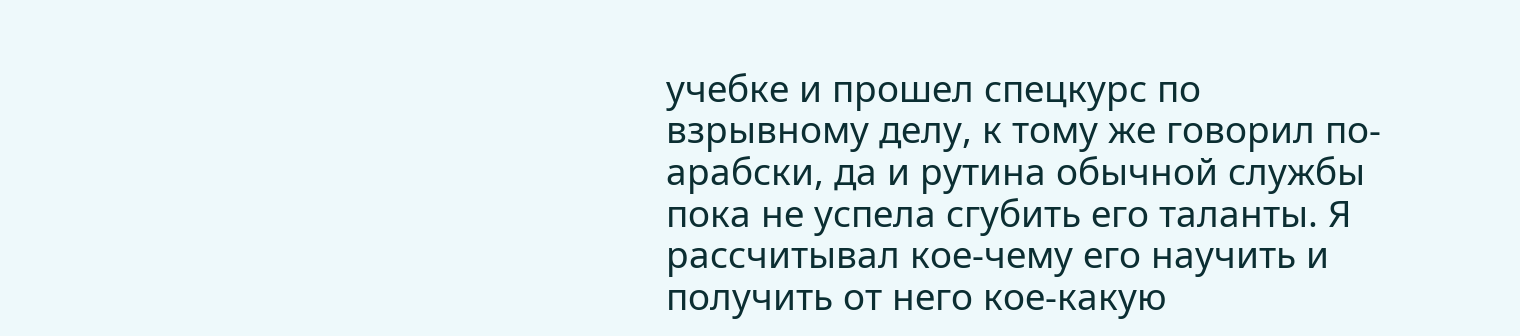учебке и прошел спецкурс по взрывному делу, к тому же говорил по-арабски, да и рутина обычной службы пока не успела сгубить его таланты. Я рассчитывал кое-чему его научить и получить от него кое-какую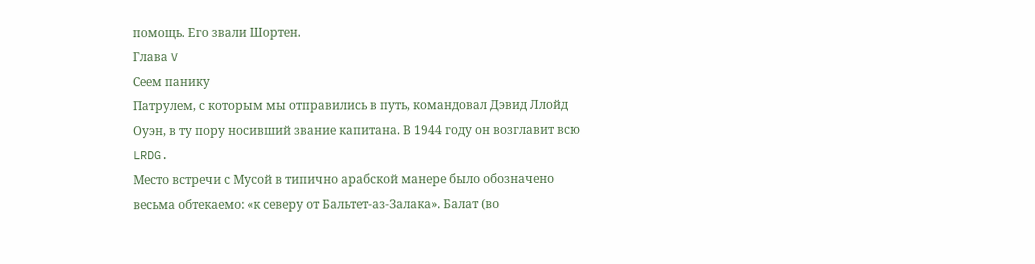помощь. Его звали Шортен.
Глава V
Сеем панику
Патрулем, с которым мы отправились в путь, командовал Дэвид Ллойд Оуэн, в ту пору носивший звание капитана. В 1944 году он возглавит всю LRDG.
Место встречи с Мусой в типично арабской манере было обозначено весьма обтекаемо: «к северу от Бальтет-аз-Залака». Балат (во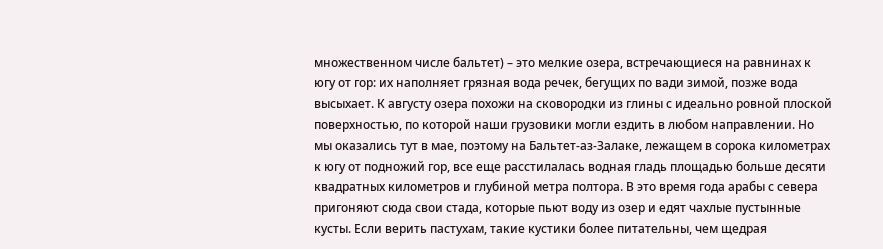множественном числе бальтет) – это мелкие озера, встречающиеся на равнинах к югу от гор: их наполняет грязная вода речек, бегущих по вади зимой, позже вода высыхает. К августу озера похожи на сковородки из глины с идеально ровной плоской поверхностью, по которой наши грузовики могли ездить в любом направлении. Но мы оказались тут в мае, поэтому на Бальтет-аз-Залаке, лежащем в сорока километрах к югу от подножий гор, все еще расстилалась водная гладь площадью больше десяти квадратных километров и глубиной метра полтора. В это время года арабы с севера пригоняют сюда свои стада, которые пьют воду из озер и едят чахлые пустынные кусты. Если верить пастухам, такие кустики более питательны, чем щедрая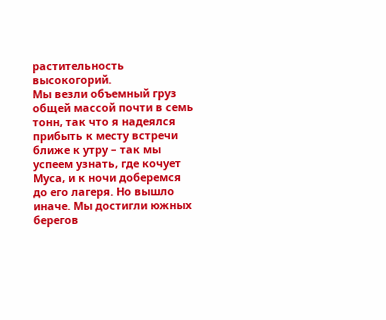растительность высокогорий.
Мы везли объемный груз общей массой почти в семь тонн, так что я надеялся прибыть к месту встречи ближе к утру – так мы успеем узнать, где кочует Муса, и к ночи доберемся до его лагеря. Но вышло иначе. Мы достигли южных берегов